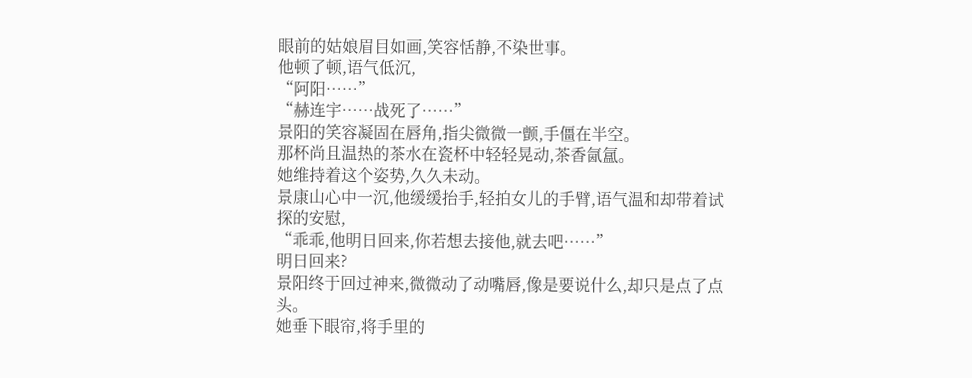眼前的姑娘眉目如画,笑容恬静,不染世事。
他顿了顿,语气低沉,
“阿阳……”
“赫连宇……战死了……”
景阳的笑容凝固在唇角,指尖微微一颤,手僵在半空。
那杯尚且温热的茶水在瓷杯中轻轻晃动,茶香氤氲。
她维持着这个姿势,久久未动。
景康山心中一沉,他缓缓抬手,轻拍女儿的手臂,语气温和却带着试探的安慰,
“乖乖,他明日回来,你若想去接他,就去吧……”
明日回来?
景阳终于回过神来,微微动了动嘴唇,像是要说什么,却只是点了点头。
她垂下眼帘,将手里的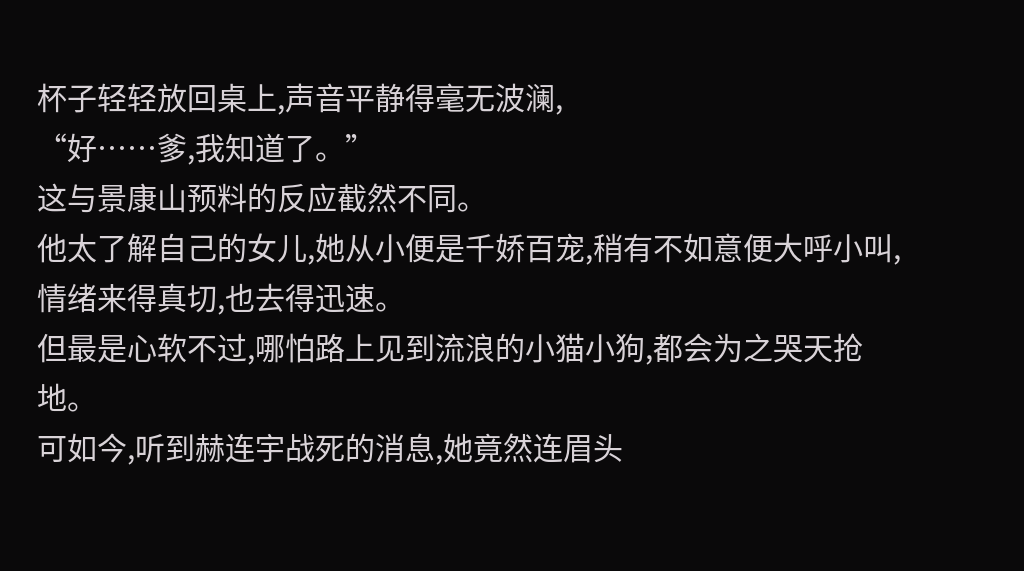杯子轻轻放回桌上,声音平静得毫无波澜,
“好……爹,我知道了。”
这与景康山预料的反应截然不同。
他太了解自己的女儿,她从小便是千娇百宠,稍有不如意便大呼小叫,情绪来得真切,也去得迅速。
但最是心软不过,哪怕路上见到流浪的小猫小狗,都会为之哭天抢地。
可如今,听到赫连宇战死的消息,她竟然连眉头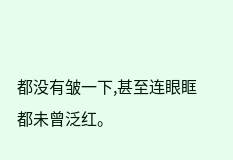都没有皱一下,甚至连眼眶都未曾泛红。